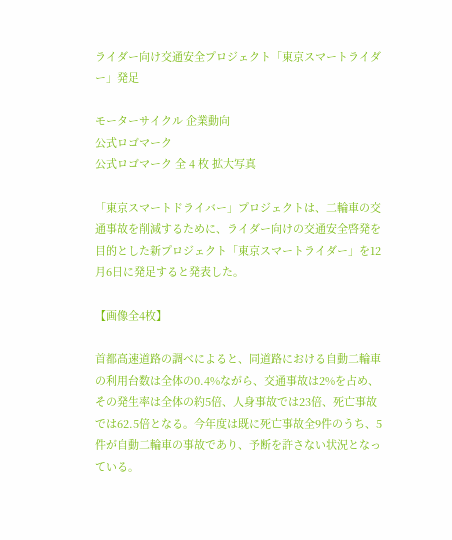ライダー向け交通安全プロジェクト「東京スマートライダー」発足

モーターサイクル 企業動向
公式ロゴマーク
公式ロゴマーク 全 4 枚 拡大写真

「東京スマートドライバー」プロジェクトは、二輪車の交通事故を削減するために、ライダー向けの交通安全啓発を目的とした新プロジェクト「東京スマートライダー」を12月6日に発足すると発表した。

【画像全4枚】

首都高速道路の調べによると、同道路における自動二輪車の利用台数は全体の0.4%ながら、交通事故は2%を占め、その発生率は全体の約5倍、人身事故では23倍、死亡事故では62.5倍となる。今年度は既に死亡事故全9件のうち、5件が自動二輪車の事故であり、予断を許さない状況となっている。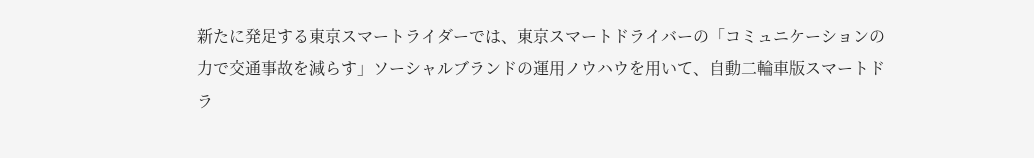新たに発足する東京スマートライダーでは、東京スマートドライバーの「コミュニケーションの力で交通事故を減らす」ソーシャルブランドの運用ノウハウを用いて、自動二輪車版スマートドラ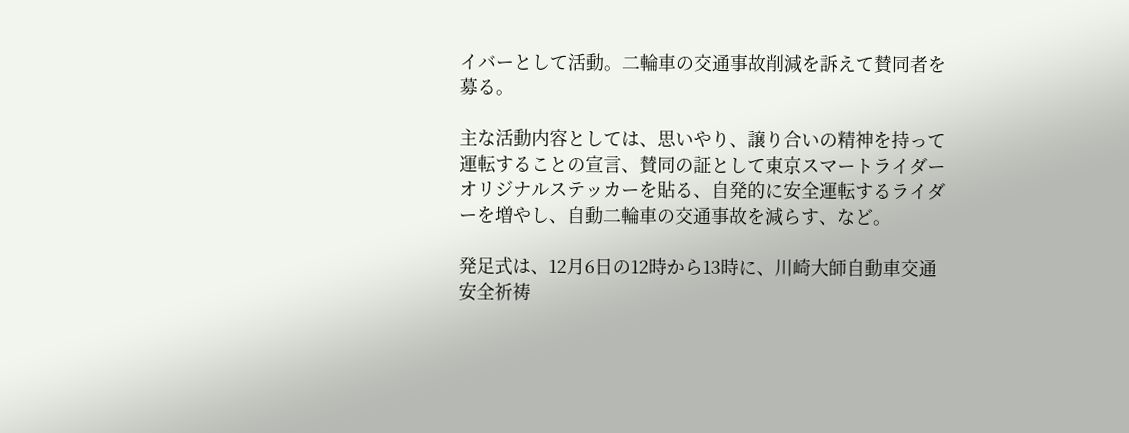イバーとして活動。二輪車の交通事故削減を訴えて賛同者を募る。

主な活動内容としては、思いやり、譲り合いの精神を持って運転することの宣言、賛同の証として東京スマートライダーオリジナルステッカーを貼る、自発的に安全運転するライダーを増やし、自動二輪車の交通事故を減らす、など。

発足式は、12月6日の12時から13時に、川崎大師自動車交通安全祈祷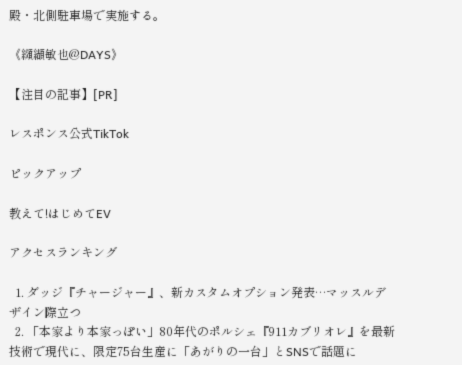殿・北側駐車場で実施する。

《纐纈敏也@DAYS》

【注目の記事】[PR]

レスポンス公式TikTok

ピックアップ

教えて!はじめてEV

アクセスランキング

  1. ダッジ『チャージャー』、新カスタムオプション発表…マッスルデザイン際立つ
  2. 「本家より本家っぽい」80年代のポルシェ『911カブリオレ』を最新技術で現代に、限定75台生産に「あがりの一台」とSNSで話題に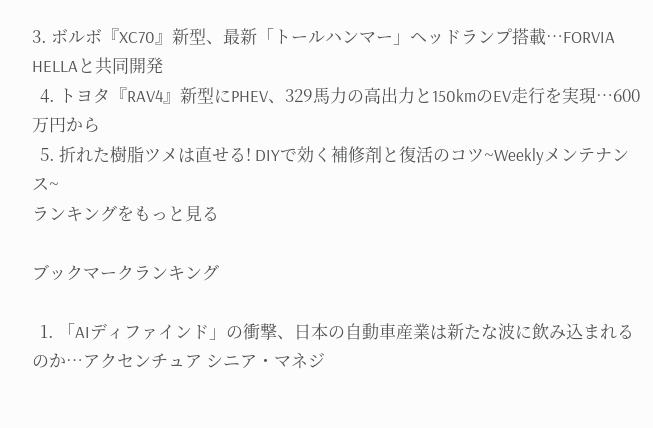3. ボルボ『XC70』新型、最新「トールハンマー」ヘッドランプ搭載…FORVIA HELLAと共同開発
  4. トヨタ『RAV4』新型にPHEV、329馬力の高出力と150kmのEV走行を実現…600万円から
  5. 折れた樹脂ツメは直せる! DIYで効く補修剤と復活のコツ~Weeklyメンテナンス~
ランキングをもっと見る

ブックマークランキング

  1. 「AIディファインド」の衝撃、日本の自動車産業は新たな波に飲み込まれるのか…アクセンチュア シニア・マネジ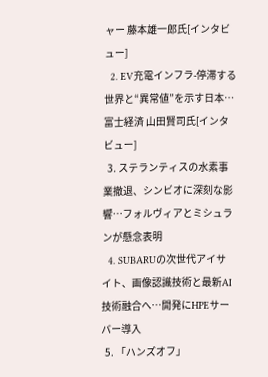ャー 藤本雄一郎氏[インタビュー]
  2. EV充電インフラ-停滞する世界と“異常値”を示す日本…富士経済 山田賢司氏[インタビュー]
  3. ステランティスの水素事業撤退、シンビオに深刻な影響…フォルヴィアとミシュランが懸念表明
  4. SUBARUの次世代アイサイト、画像認識技術と最新AI技術融合へ…開発にHPEサーバー導入
  5. 「ハンズオフ」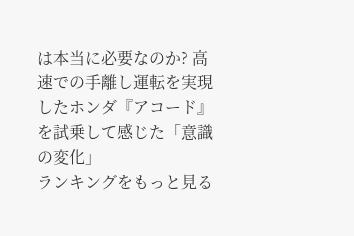は本当に必要なのか? 高速での手離し運転を実現したホンダ『アコード』を試乗して感じた「意識の変化」
ランキングをもっと見る